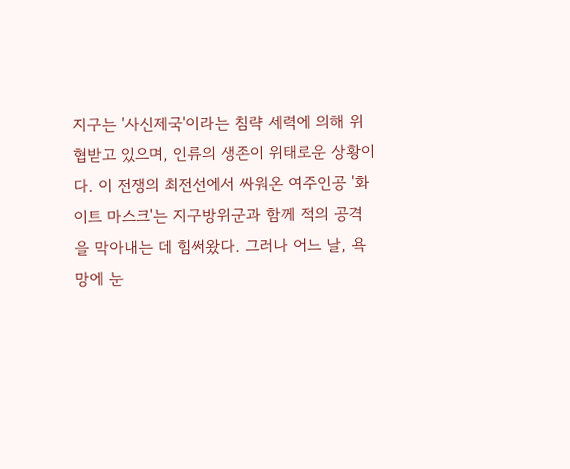지구는 '사신제국'이라는 침략 세력에 의해 위협받고 있으며, 인류의 생존이 위태로운 상황이다. 이 전쟁의 최전선에서 싸워온 여주인공 '화이트 마스크'는 지구방위군과 함께 적의 공격을 막아내는 데 힘써왔다. 그러나 어느 날, 욕망에 눈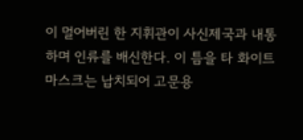이 멀어버린 한 지휘관이 사신제국과 내통하며 인류를 배신한다. 이 틈을 타 화이트 마스크는 납치되어 고문용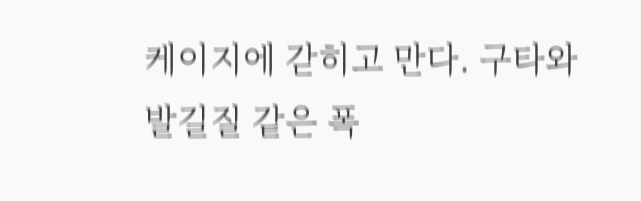케이지에 갇히고 만다. 구타와 발길질 같은 폭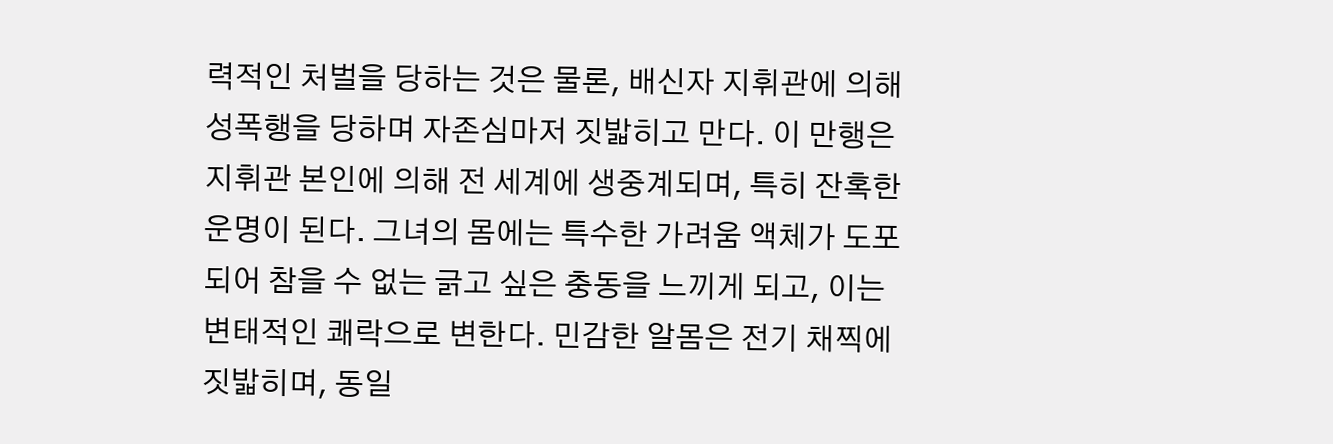력적인 처벌을 당하는 것은 물론, 배신자 지휘관에 의해 성폭행을 당하며 자존심마저 짓밟히고 만다. 이 만행은 지휘관 본인에 의해 전 세계에 생중계되며, 특히 잔혹한 운명이 된다. 그녀의 몸에는 특수한 가려움 액체가 도포되어 참을 수 없는 긁고 싶은 충동을 느끼게 되고, 이는 변태적인 쾌락으로 변한다. 민감한 알몸은 전기 채찍에 짓밟히며, 동일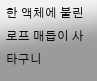한 액체에 불린 로프 매듭이 사타구니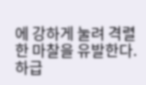에 강하게 눌려 격렬한 마찰을 유발한다. 하급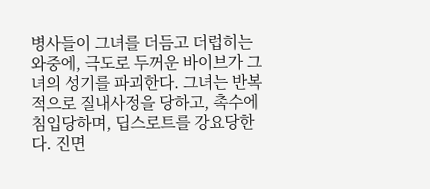병사들이 그녀를 더듬고 더럽히는 와중에, 극도로 두꺼운 바이브가 그녀의 성기를 파괴한다. 그녀는 반복적으로 질내사정을 당하고, 촉수에 침입당하며, 딥스로트를 강요당한다. 진면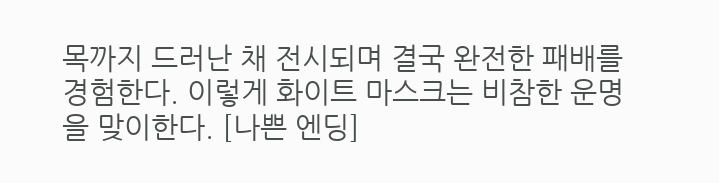목까지 드러난 채 전시되며 결국 완전한 패배를 경험한다. 이렇게 화이트 마스크는 비참한 운명을 맞이한다. [나쁜 엔딩]